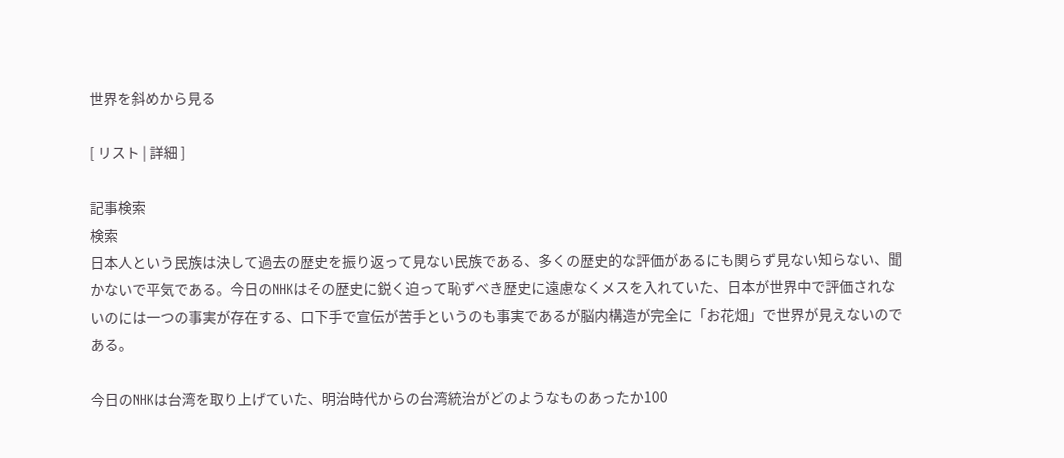世界を斜めから見る

[ リスト | 詳細 ]

記事検索
検索
日本人という民族は決して過去の歴史を振り返って見ない民族である、多くの歴史的な評価があるにも関らず見ない知らない、聞かないで平気である。今日のNHKはその歴史に鋭く迫って恥ずべき歴史に遠慮なくメスを入れていた、日本が世界中で評価されないのには一つの事実が存在する、口下手で宣伝が苦手というのも事実であるが脳内構造が完全に「お花畑」で世界が見えないのである。

今日のNHKは台湾を取り上げていた、明治時代からの台湾統治がどのようなものあったか100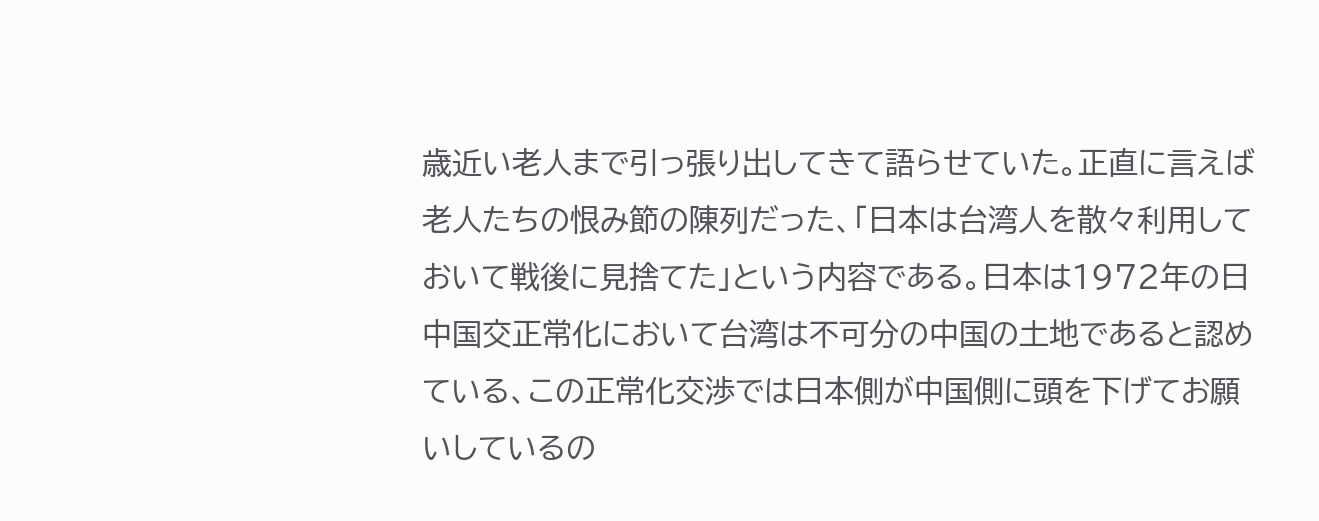歳近い老人まで引っ張り出してきて語らせていた。正直に言えば老人たちの恨み節の陳列だった、「日本は台湾人を散々利用しておいて戦後に見捨てた」という内容である。日本は1972年の日中国交正常化において台湾は不可分の中国の土地であると認めている、この正常化交渉では日本側が中国側に頭を下げてお願いしているの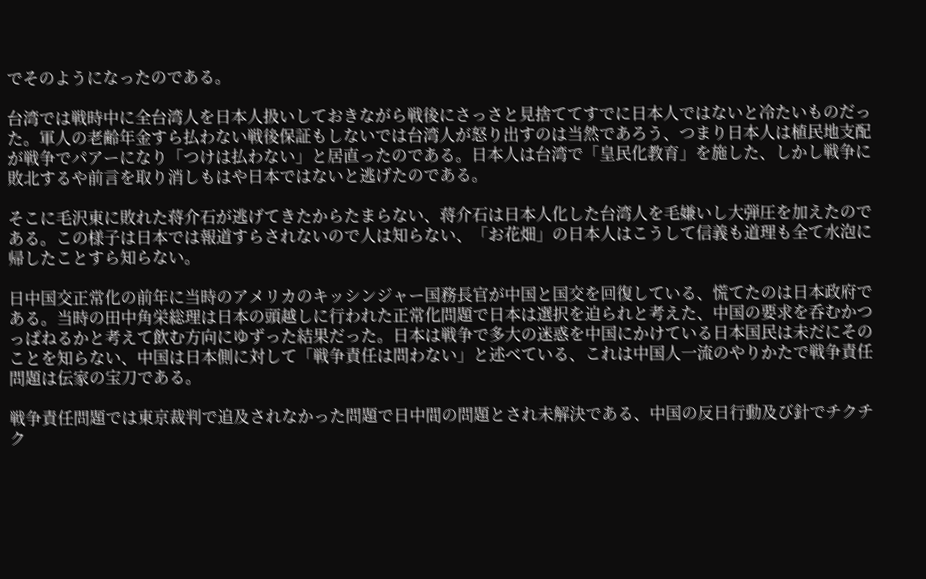でそのようになったのである。

台湾では戦時中に全台湾人を日本人扱いしておきながら戦後にさっさと見捨ててすでに日本人ではないと冷たいものだった。軍人の老齢年金すら払わない戦後保証もしないでは台湾人が怒り出すのは当然であろう、つまり日本人は植民地支配が戦争でパアーになり「つけは払わない」と居直ったのである。日本人は台湾で「皇民化教育」を施した、しかし戦争に敗北するや前言を取り消しもはや日本ではないと逃げたのである。

そこに毛沢東に敗れた蒋介石が逃げてきたからたまらない、蒋介石は日本人化した台湾人を毛嫌いし大弾圧を加えたのである。この様子は日本では報道すらされないので人は知らない、「お花畑」の日本人はこうして信義も道理も全て水泡に帰したことすら知らない。

日中国交正常化の前年に当時のアメリカのキッシンジャー国務長官が中国と国交を回復している、慌てたのは日本政府である。当時の田中角栄総理は日本の頭越しに行われた正常化問題で日本は選択を迫られと考えた、中国の要求を呑むかつっぱねるかと考えて飲む方向にゆずった結果だった。日本は戦争で多大の迷惑を中国にかけている日本国民は未だにそのことを知らない、中国は日本側に対して「戦争責任は問わない」と述べている、これは中国人一流のやりかたで戦争責任問題は伝家の宝刀である。

戦争責任問題では東京裁判で追及されなかった問題で日中間の問題とされ未解決である、中国の反日行動及び針でチクチク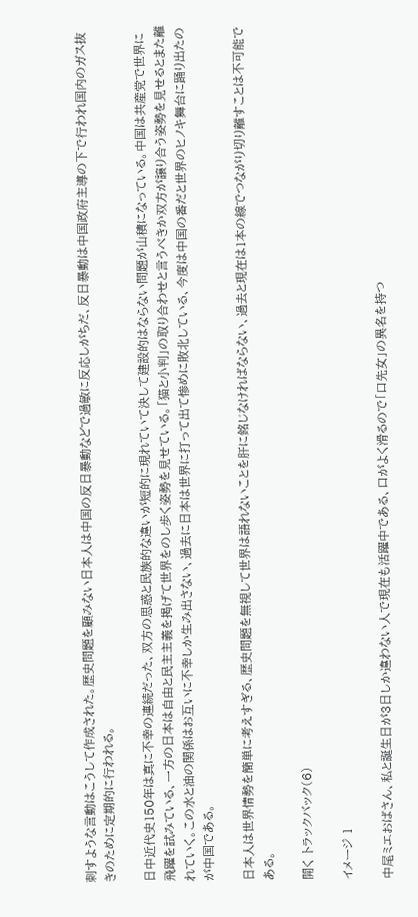刺すような言動はこうして作成された。歴史問題を顧みない日本人は中国の反日暴動などで過敏に反応しがちだ、反日暴動は中国政府主導の下で行われ国内のガス抜きのために定期的に行われる。

日中近代史150年は真に不幸の連続だった、双方の思惑と民族的な違いが短的に現れていて決して建設的はならない問題が山積になっている。中国は共産党で世界に飛躍を試みている、一方の日本は自由と民主主義を掲げて世界をのし歩く姿勢を見せている。「猫と小判」の取り合わせと言うべきか双方が譲り合う姿勢を見せるとまた離れていく。この水と油の関係はお互いに不幸しか生み出さない、過去に日本は世界に打って出て惨めに敗北している、今度は中国の番だと世界のヒノキ舞台に踊り出たのが中国である。

日本人は世界情勢を簡単に考えすぎる、歴史問題を無視して世界は語れないことを肝に銘じなければならない、過去と現在は1本の線でつながり切り離すことは不可能である。

開く トラックバック(6)

イメージ 1

中尾ミエおばさん、私と誕生日が3日しか違わない人で現在も活躍中である、口がよく滑るので「口先女」の異名を持つ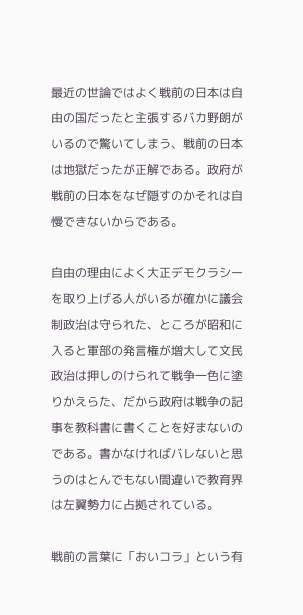最近の世論ではよく戦前の日本は自由の国だったと主張するバカ野朗がいるので驚いてしまう、戦前の日本は地獄だったが正解である。政府が戦前の日本をなぜ隠すのかそれは自慢できないからである。

自由の理由によく大正デモクラシーを取り上げる人がいるが確かに議会制政治は守られた、ところが昭和に入ると軍部の発言権が増大して文民政治は押しのけられて戦争一色に塗りかえらた、だから政府は戦争の記事を教科書に書くことを好まないのである。書かなければバレないと思うのはとんでもない間違いで教育界は左翼勢力に占拠されている。

戦前の言葉に「おいコラ」という有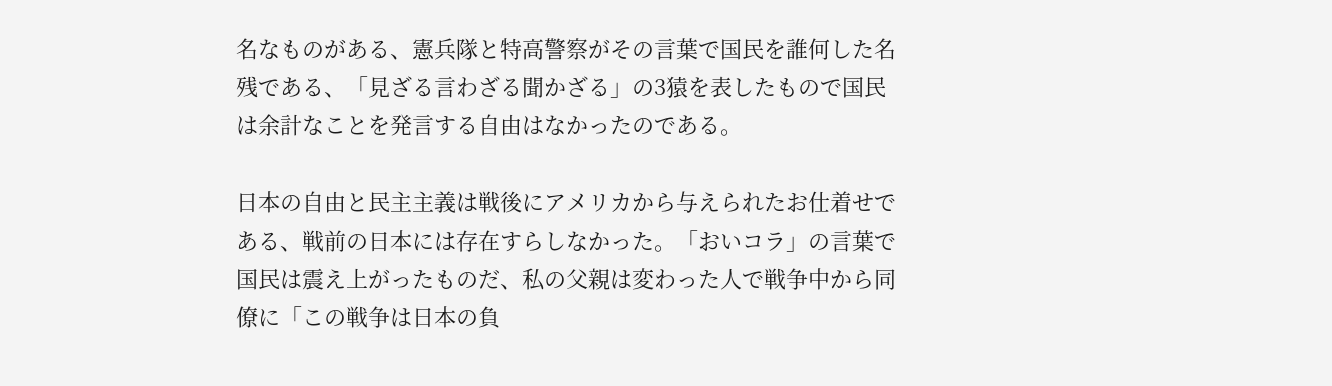名なものがある、憲兵隊と特高警察がその言葉で国民を誰何した名残である、「見ざる言わざる聞かざる」の3猿を表したもので国民は余計なことを発言する自由はなかったのである。

日本の自由と民主主義は戦後にアメリカから与えられたお仕着せである、戦前の日本には存在すらしなかった。「おいコラ」の言葉で国民は震え上がったものだ、私の父親は変わった人で戦争中から同僚に「この戦争は日本の負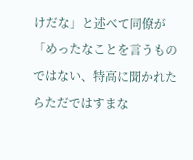けだな」と述べて同僚が「めったなことを言うものではない、特高に聞かれたらただではすまな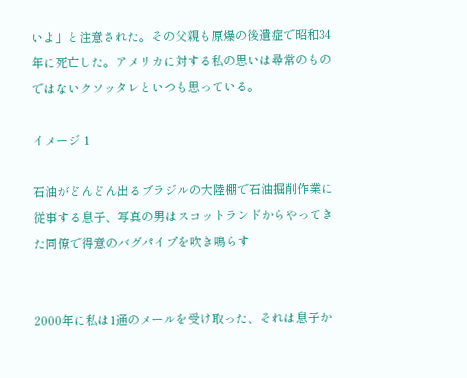いよ」と注意された。その父親も原爆の後遺症で昭和34年に死亡した。アメリカに対する私の思いは尋常のものではないクソッタレといつも思っている。

イメージ 1

石油がどんどん出るブラジルの大陸棚で石油掘削作業に従事する息子、写真の男はスコットランドからやってきた同僚で得意のバグパイプを吹き鳴らす


2000年に私は1通のメールを受け取った、それは息子か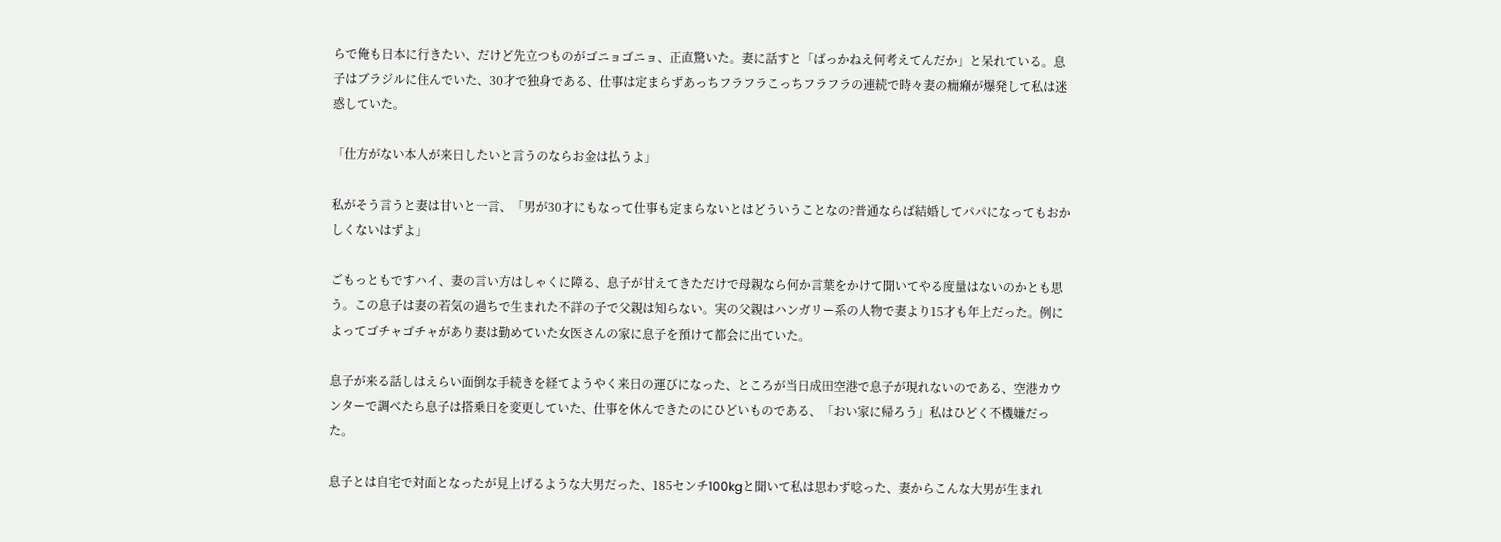らで俺も日本に行きたい、だけど先立つものがゴニョゴニョ、正直驚いた。妻に話すと「ばっかねえ何考えてんだか」と呆れている。息子はブラジルに住んでいた、30才で独身である、仕事は定まらずあっちフラフラこっちフラフラの連続で時々妻の癇癪が爆発して私は迷惑していた。

「仕方がない本人が来日したいと言うのならお金は払うよ」

私がそう言うと妻は甘いと一言、「男が30才にもなって仕事も定まらないとはどういうことなの?普通ならば結婚してパパになってもおかしくないはずよ」

ごもっともですハイ、妻の言い方はしゃくに障る、息子が甘えてきただけで母親なら何か言葉をかけて聞いてやる度量はないのかとも思う。この息子は妻の若気の過ちで生まれた不詳の子で父親は知らない。実の父親はハンガリー系の人物で妻より15才も年上だった。例によってゴチャゴチャがあり妻は勤めていた女医さんの家に息子を預けて都会に出ていた。

息子が来る話しはえらい面倒な手続きを経てようやく来日の運びになった、ところが当日成田空港で息子が現れないのである、空港カウンターで調べたら息子は搭乗日を変更していた、仕事を休んできたのにひどいものである、「おい家に帰ろう」私はひどく不機嫌だった。

息子とは自宅で対面となったが見上げるような大男だった、185センチ100kgと聞いて私は思わず唸った、妻からこんな大男が生まれ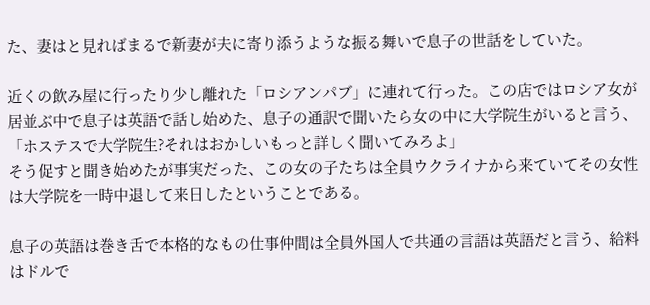た、妻はと見ればまるで新妻が夫に寄り添うような振る舞いで息子の世話をしていた。

近くの飲み屋に行ったり少し離れた「ロシアンパブ」に連れて行った。この店ではロシア女が居並ぶ中で息子は英語で話し始めた、息子の通訳で聞いたら女の中に大学院生がいると言う、「ホステスで大学院生?それはおかしいもっと詳しく聞いてみろよ」
そう促すと聞き始めたが事実だった、この女の子たちは全員ウクライナから来ていてその女性は大学院を一時中退して来日したということである。

息子の英語は巻き舌で本格的なもの仕事仲間は全員外国人で共通の言語は英語だと言う、給料はドルで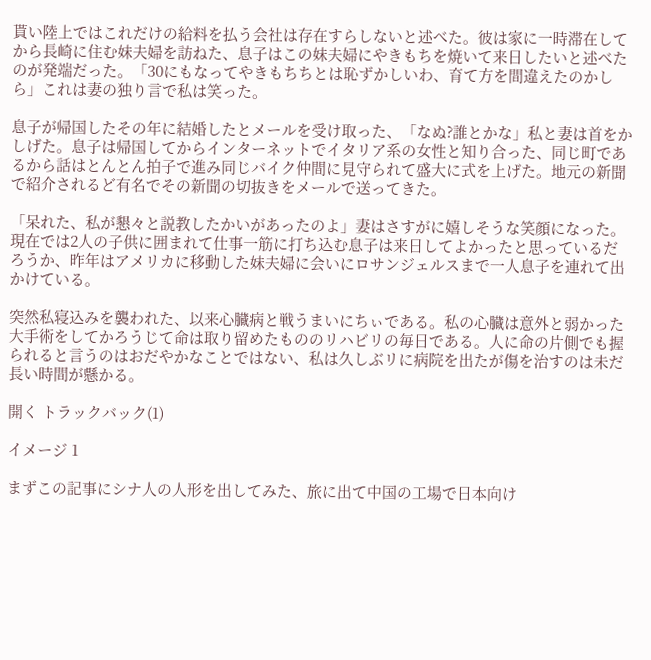貰い陸上ではこれだけの給料を払う会社は存在すらしないと述べた。彼は家に一時滞在してから長崎に住む妹夫婦を訪ねた、息子はこの妹夫婦にやきもちを焼いて来日したいと述べたのが発端だった。「30にもなってやきもちちとは恥ずかしいわ、育て方を間違えたのかしら」これは妻の独り言で私は笑った。

息子が帰国したその年に結婚したとメールを受け取った、「なぬ?誰とかな」私と妻は首をかしげた。息子は帰国してからインターネットでイタリア系の女性と知り合った、同じ町であるから話はとんとん拍子で進み同じバイク仲間に見守られて盛大に式を上げた。地元の新聞で紹介されるど有名でその新聞の切抜きをメールで送ってきた。

「呆れた、私が懇々と説教したかいがあったのよ」妻はさすがに嬉しそうな笑顔になった。現在では2人の子供に囲まれて仕事一筋に打ち込む息子は来日してよかったと思っているだろうか、昨年はアメリカに移動した妹夫婦に会いにロサンジェルスまで一人息子を連れて出かけている。

突然私寝込みを襲われた、以来心臓病と戦うまいにちぃである。私の心臓は意外と弱かった大手術をしてかろうじて命は取り留めたもののリハビリの毎日である。人に命の片側でも握られると言うのはおだやかなことではない、私は久しぶリに病院を出たが傷を治すのは未だ長い時間が懸かる。

開く トラックバック(1)

イメージ 1

まずこの記事にシナ人の人形を出してみた、旅に出て中国の工場で日本向け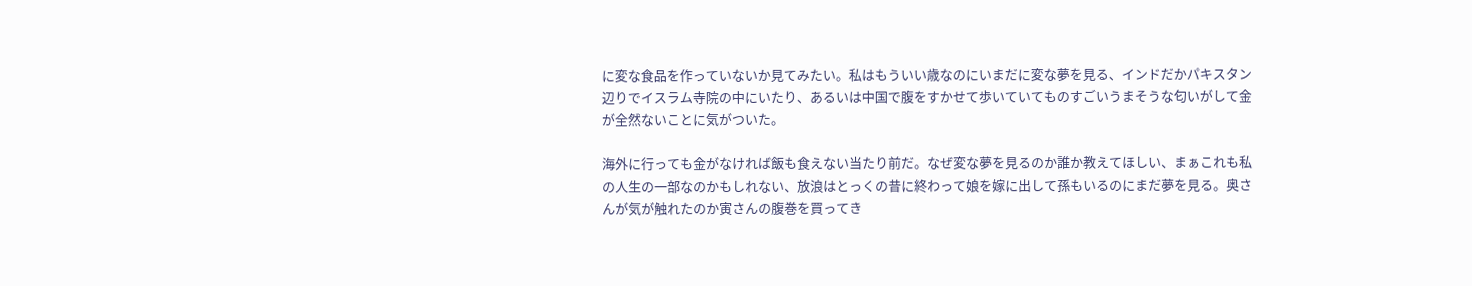に変な食品を作っていないか見てみたい。私はもういい歳なのにいまだに変な夢を見る、インドだかパキスタン辺りでイスラム寺院の中にいたり、あるいは中国で腹をすかせて歩いていてものすごいうまそうな匂いがして金が全然ないことに気がついた。

海外に行っても金がなければ飯も食えない当たり前だ。なぜ変な夢を見るのか誰か教えてほしい、まぁこれも私の人生の一部なのかもしれない、放浪はとっくの昔に終わって娘を嫁に出して孫もいるのにまだ夢を見る。奥さんが気が触れたのか寅さんの腹巻を買ってき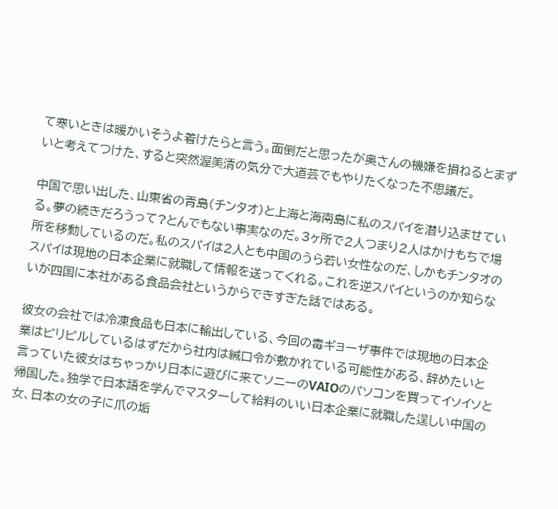て寒いときは暖かいそうよ着けたらと言う。面倒だと思ったが奥さんの機嫌を損ねるとまずいと考えてつけた、すると突然渥美清の気分で大道芸でもやりたくなった不思議だ。

中国で思い出した、山東省の青島(チンタオ)と上海と海南島に私のスパイを潜り込ませている。夢の続きだろうって?とんでもない事実なのだ。3ヶ所で2人つまり2人はかけもちで場所を移動しているのだ。私のスパイは2人とも中国のうら若い女性なのだ、しかもチンタオのスパイは現地の日本企業に就職して情報を送ってくれる。これを逆スパイというのか知らないが四国に本社がある食品会社というからできすぎた話ではある。

彼女の会社では冷凍食品も日本に輸出している、今回の毒ギョーザ事件では現地の日本企業はピリピルしているはずだから社内は緘口令が敷かれている可能性がある、辞めたいと言っていた彼女はちゃっかり日本に遊びに来てソニーのVAIOのパソコンを買ってイソイソと帰国した。独学で日本語を学んでマスターして給料のいい日本企業に就職した逞しい中国の女、日本の女の子に爪の垢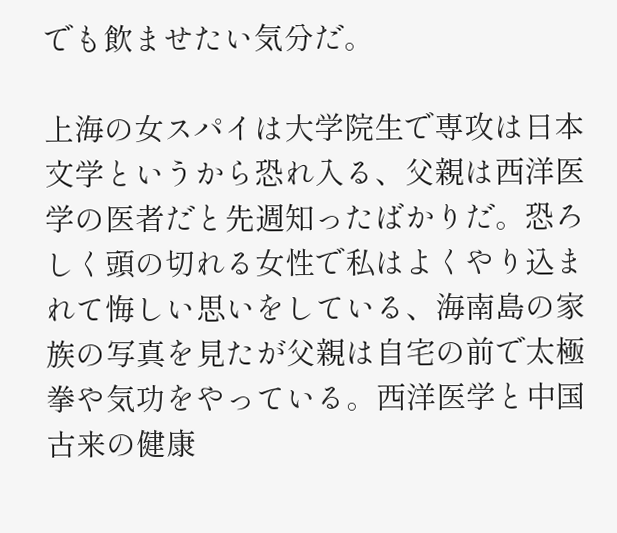でも飲ませたい気分だ。

上海の女スパイは大学院生で専攻は日本文学というから恐れ入る、父親は西洋医学の医者だと先週知ったばかりだ。恐ろしく頭の切れる女性で私はよくやり込まれて悔しい思いをしている、海南島の家族の写真を見たが父親は自宅の前で太極拳や気功をやっている。西洋医学と中国古来の健康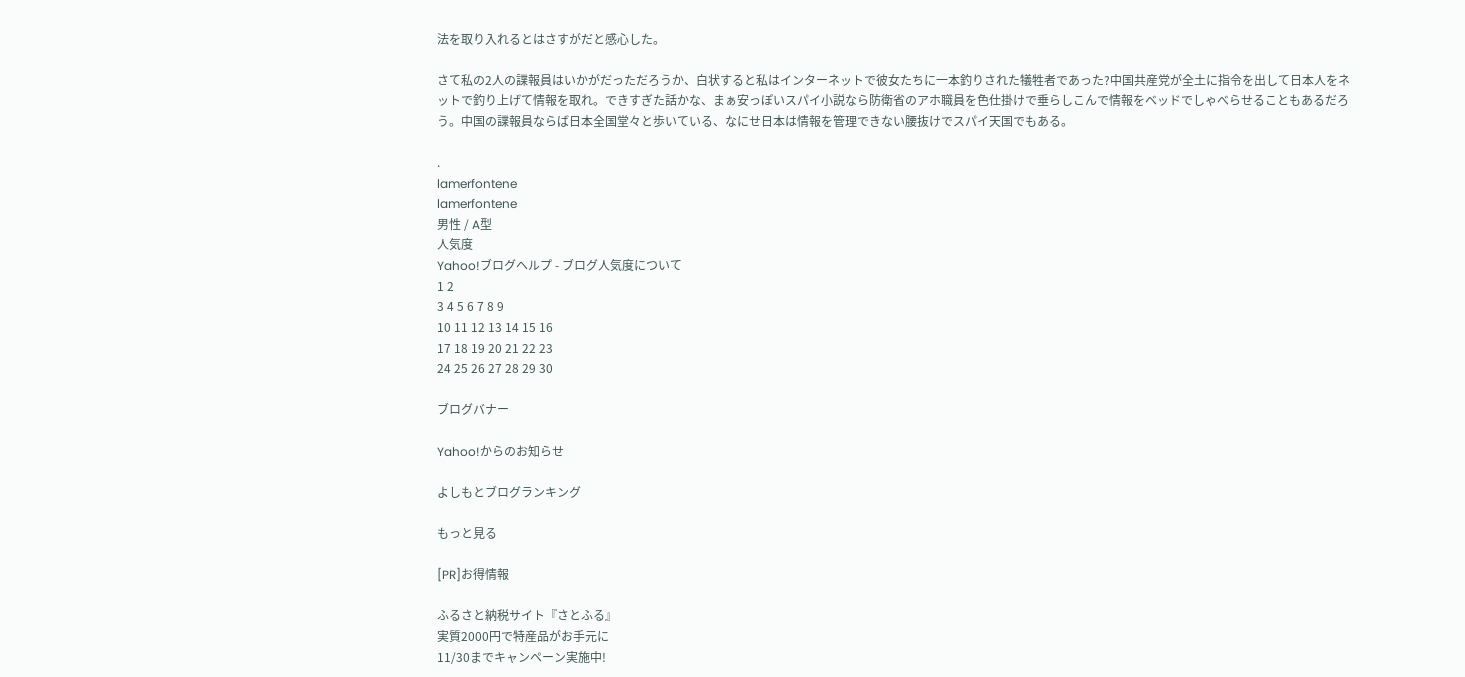法を取り入れるとはさすがだと感心した。

さて私の2人の諜報員はいかがだっただろうか、白状すると私はインターネットで彼女たちに一本釣りされた犠牲者であった?中国共産党が全土に指令を出して日本人をネットで釣り上げて情報を取れ。できすぎた話かな、まぁ安っぽいスパイ小説なら防衛省のアホ職員を色仕掛けで垂らしこんで情報をベッドでしゃべらせることもあるだろう。中国の諜報員ならば日本全国堂々と歩いている、なにせ日本は情報を管理できない腰抜けでスパイ天国でもある。

.
lamerfontene
lamerfontene
男性 / A型
人気度
Yahoo!ブログヘルプ - ブログ人気度について
1 2
3 4 5 6 7 8 9
10 11 12 13 14 15 16
17 18 19 20 21 22 23
24 25 26 27 28 29 30

ブログバナー

Yahoo!からのお知らせ

よしもとブログランキング

もっと見る

[PR]お得情報

ふるさと納税サイト『さとふる』
実質2000円で特産品がお手元に
11/30までキャンペーン実施中!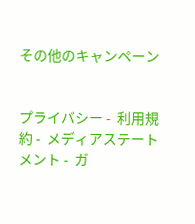その他のキャンペーン


プライバシー -  利用規約 -  メディアステートメント -  ガ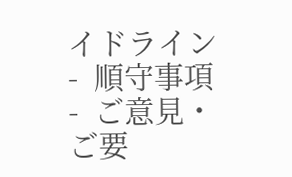イドライン -  順守事項 -  ご意見・ご要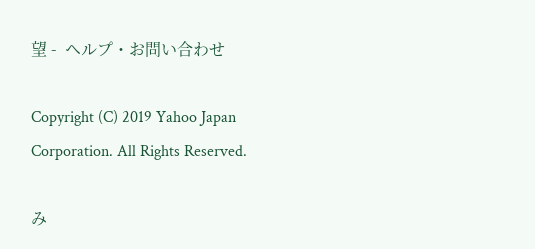望 -  ヘルプ・お問い合わせ

Copyright (C) 2019 Yahoo Japan Corporation. All Rights Reserved.

み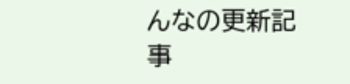んなの更新記事